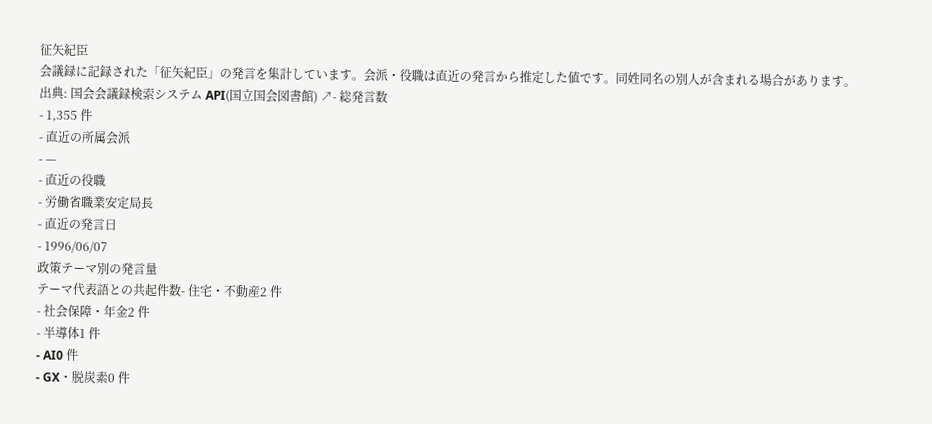征矢紀臣
会議録に記録された「征矢紀臣」の発言を集計しています。会派・役職は直近の発言から推定した値です。同姓同名の別人が含まれる場合があります。
出典: 国会会議録検索システム API(国立国会図書館) ↗- 総発言数
- 1,355 件
- 直近の所属会派
- —
- 直近の役職
- 労働省職業安定局長
- 直近の発言日
- 1996/06/07
政策テーマ別の発言量
テーマ代表語との共起件数- 住宅・不動産2 件
- 社会保障・年金2 件
- 半導体1 件
- AI0 件
- GX・脱炭素0 件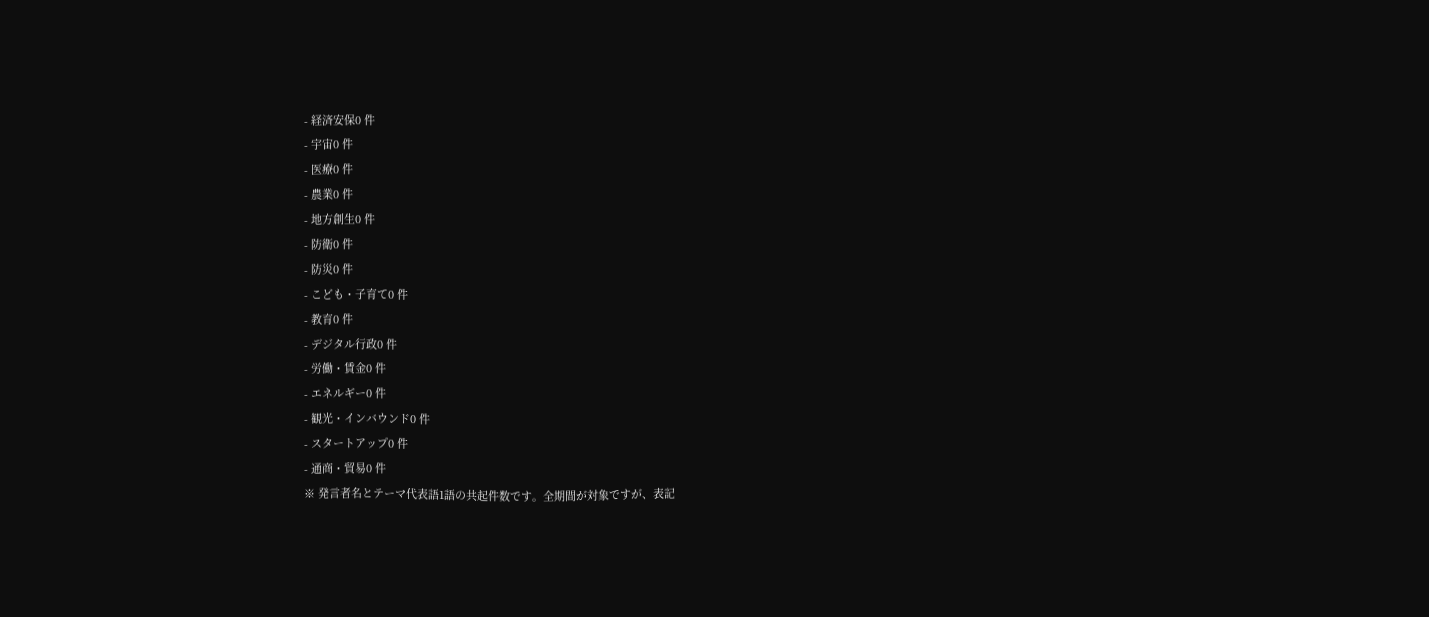- 経済安保0 件
- 宇宙0 件
- 医療0 件
- 農業0 件
- 地方創生0 件
- 防衛0 件
- 防災0 件
- こども・子育て0 件
- 教育0 件
- デジタル行政0 件
- 労働・賃金0 件
- エネルギー0 件
- 観光・インバウンド0 件
- スタートアップ0 件
- 通商・貿易0 件
※ 発言者名とテーマ代表語1語の共起件数です。全期間が対象ですが、表記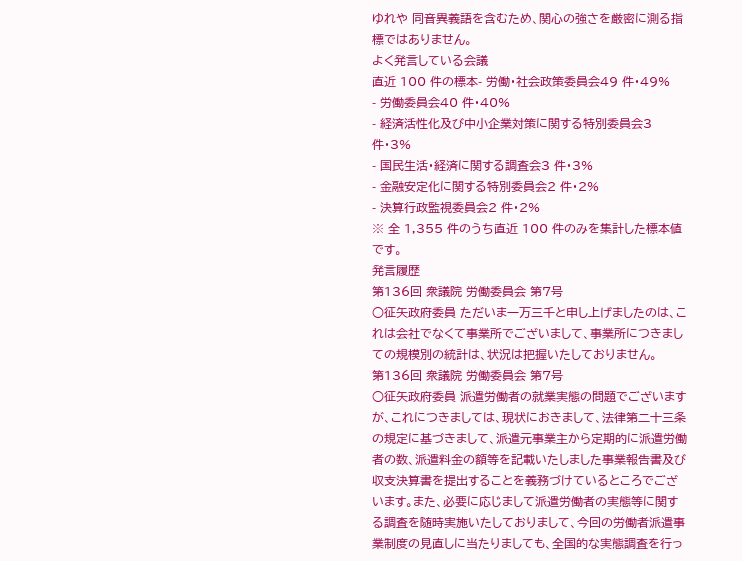ゆれや 同音異義語を含むため、関心の強さを厳密に測る指標ではありません。
よく発言している会議
直近 100 件の標本- 労働・社会政策委員会49 件・49%
- 労働委員会40 件・40%
- 経済活性化及び中小企業対策に関する特別委員会3 件・3%
- 国民生活・経済に関する調査会3 件・3%
- 金融安定化に関する特別委員会2 件・2%
- 決算行政監視委員会2 件・2%
※ 全 1,355 件のうち直近 100 件のみを集計した標本値です。
発言履歴
第136回 衆議院 労働委員会 第7号
○征矢政府委員 ただいま一万三千と申し上げましたのは、これは会社でなくて事業所でございまして、事業所につきましての規模別の統計は、状況は把握いたしておりません。
第136回 衆議院 労働委員会 第7号
○征矢政府委員 派遣労働者の就業実態の問題でございますが、これにつきましては、現状におきまして、法律第二十三条の規定に基づきまして、派遣元事業主から定期的に派遣労働者の数、派遣料金の額等を記載いたしました事業報告書及び収支決算書を提出することを義務づけているところでございます。また、必要に応じまして派遣労働者の実態等に関する調査を随時実施いたしておりまして、今回の労働者派遣事業制度の見直しに当たりましても、全国的な実態調査を行っ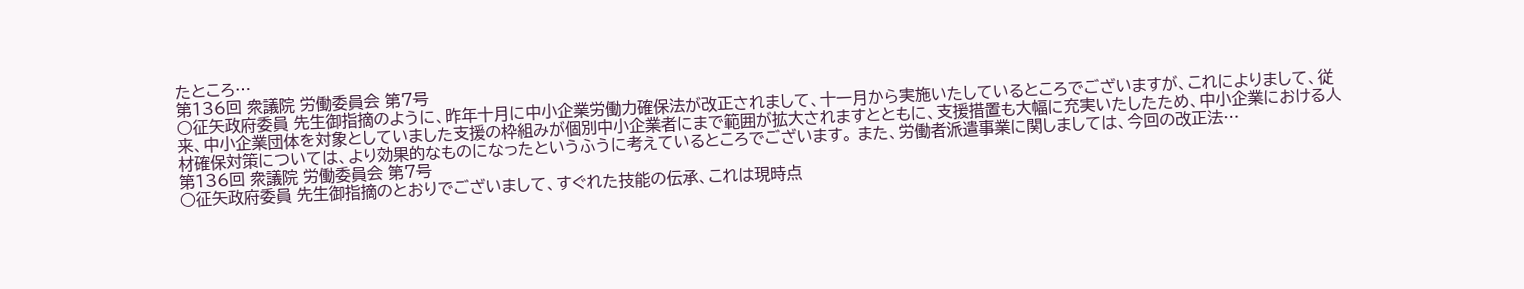たところ…
第136回 衆議院 労働委員会 第7号
○征矢政府委員 先生御指摘のように、昨年十月に中小企業労働力確保法が改正されまして、十一月から実施いたしているところでございますが、これによりまして、従来、中小企業団体を対象としていました支援の枠組みが個別中小企業者にまで範囲が拡大されますとともに、支援措置も大幅に充実いたしたため、中小企業における人材確保対策については、より効果的なものになったというふうに考えているところでございます。 また、労働者派遣事業に関しましては、今回の改正法…
第136回 衆議院 労働委員会 第7号
○征矢政府委員 先生御指摘のとおりでございまして、すぐれた技能の伝承、これは現時点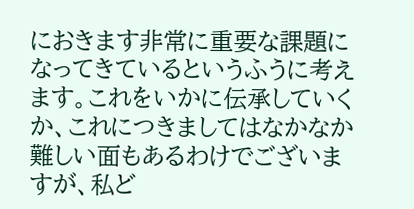におきます非常に重要な課題になってきているというふうに考えます。これをいかに伝承していくか、これにつきましてはなかなか難しい面もあるわけでございますが、私ど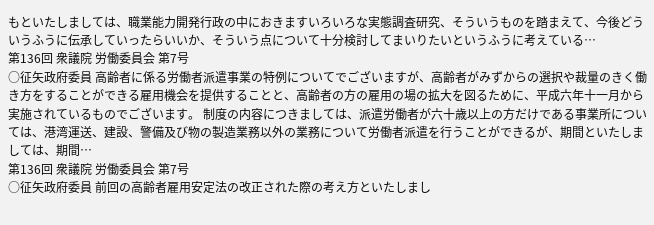もといたしましては、職業能力開発行政の中におきますいろいろな実態調査研究、そういうものを踏まえて、今後どういうふうに伝承していったらいいか、そういう点について十分検討してまいりたいというふうに考えている…
第136回 衆議院 労働委員会 第7号
○征矢政府委員 高齢者に係る労働者派遣事業の特例についてでございますが、高齢者がみずからの選択や裁量のきく働き方をすることができる雇用機会を提供することと、高齢者の方の雇用の場の拡大を図るために、平成六年十一月から実施されているものでございます。 制度の内容につきましては、派遣労働者が六十歳以上の方だけである事業所については、港湾運送、建設、警備及び物の製造業務以外の業務について労働者派遣を行うことができるが、期間といたしましては、期間…
第136回 衆議院 労働委員会 第7号
○征矢政府委員 前回の高齢者雇用安定法の改正された際の考え方といたしまし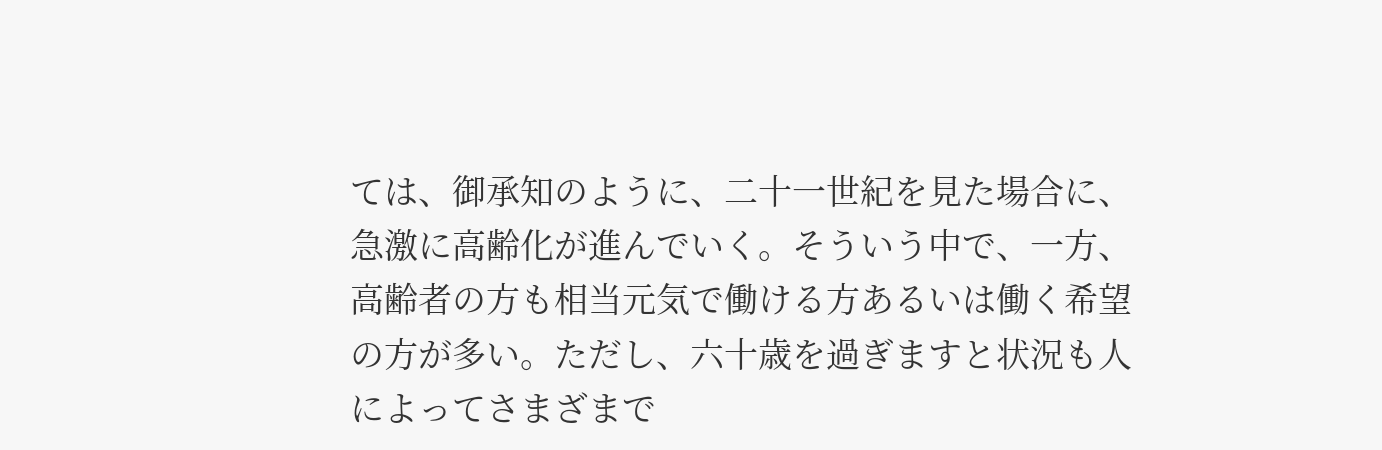ては、御承知のように、二十一世紀を見た場合に、急激に高齢化が進んでいく。そういう中で、一方、高齢者の方も相当元気で働ける方あるいは働く希望の方が多い。ただし、六十歳を過ぎますと状況も人によってさまざまで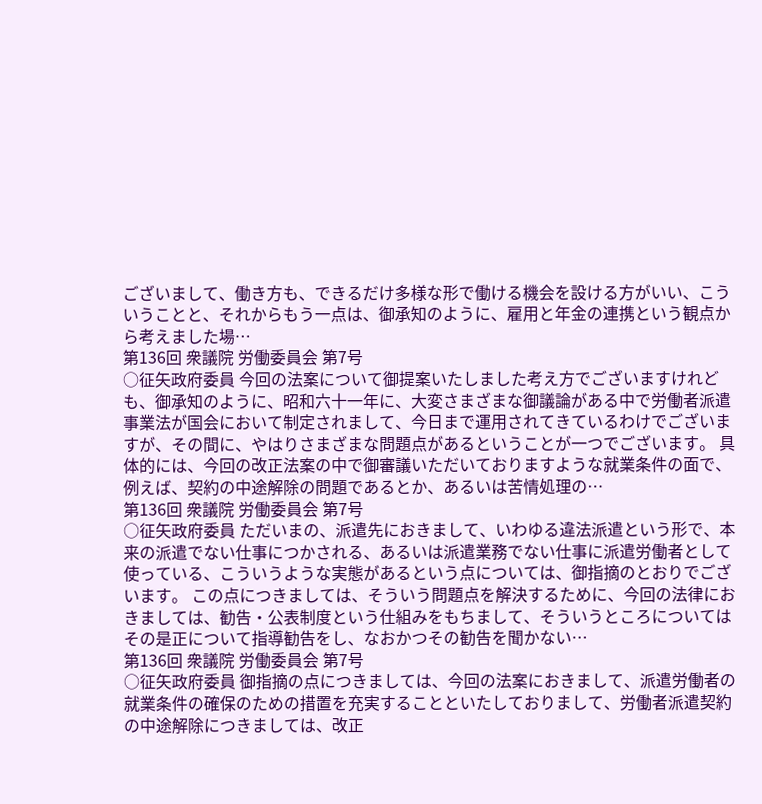ございまして、働き方も、できるだけ多様な形で働ける機会を設ける方がいい、こういうことと、それからもう一点は、御承知のように、雇用と年金の連携という観点から考えました場…
第136回 衆議院 労働委員会 第7号
○征矢政府委員 今回の法案について御提案いたしました考え方でございますけれども、御承知のように、昭和六十一年に、大変さまざまな御議論がある中で労働者派遣事業法が国会において制定されまして、今日まで運用されてきているわけでございますが、その間に、やはりさまざまな問題点があるということが一つでございます。 具体的には、今回の改正法案の中で御審議いただいておりますような就業条件の面で、例えば、契約の中途解除の問題であるとか、あるいは苦情処理の…
第136回 衆議院 労働委員会 第7号
○征矢政府委員 ただいまの、派遣先におきまして、いわゆる違法派遣という形で、本来の派遣でない仕事につかされる、あるいは派遣業務でない仕事に派遣労働者として使っている、こういうような実態があるという点については、御指摘のとおりでございます。 この点につきましては、そういう問題点を解決するために、今回の法律におきましては、勧告・公表制度という仕組みをもちまして、そういうところについてはその是正について指導勧告をし、なおかつその勧告を聞かない…
第136回 衆議院 労働委員会 第7号
○征矢政府委員 御指摘の点につきましては、今回の法案におきまして、派遣労働者の就業条件の確保のための措置を充実することといたしておりまして、労働者派遣契約の中途解除につきましては、改正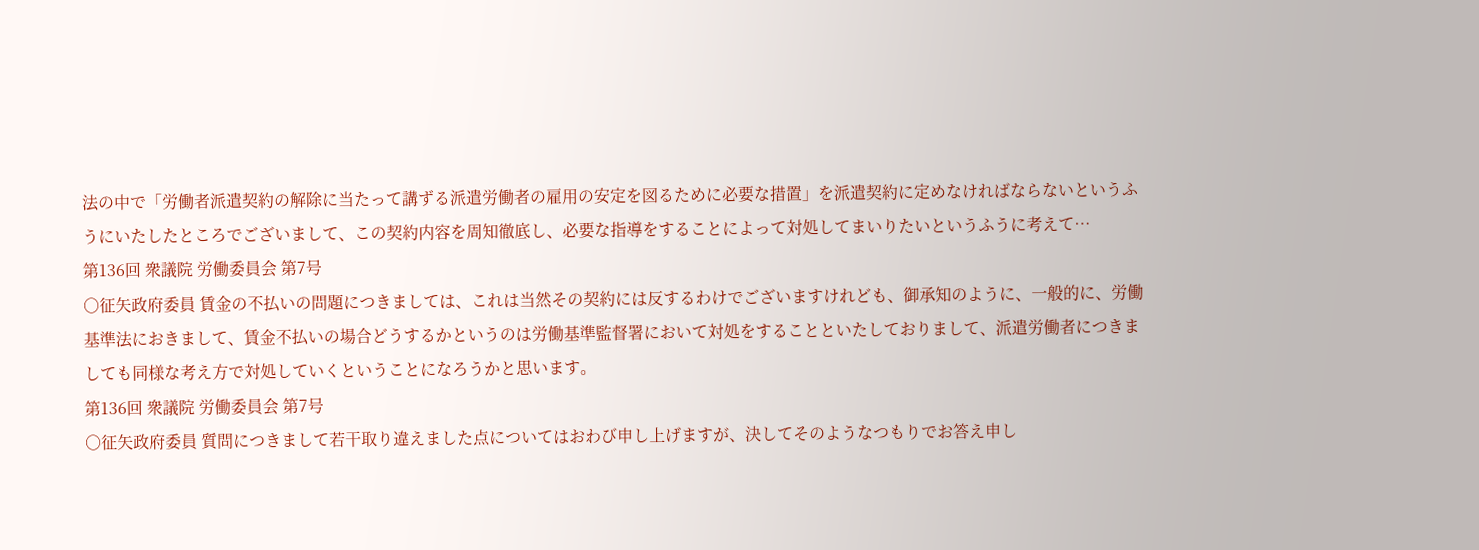法の中で「労働者派遣契約の解除に当たって講ずる派遣労働者の雇用の安定を図るために必要な措置」を派遣契約に定めなければならないというふうにいたしたところでございまして、この契約内容を周知徹底し、必要な指導をすることによって対処してまいりたいというふうに考えて…
第136回 衆議院 労働委員会 第7号
○征矢政府委員 賃金の不払いの問題につきましては、これは当然その契約には反するわけでございますけれども、御承知のように、一般的に、労働基準法におきまして、賃金不払いの場合どうするかというのは労働基準監督署において対処をすることといたしておりまして、派遣労働者につきましても同様な考え方で対処していくということになろうかと思います。
第136回 衆議院 労働委員会 第7号
○征矢政府委員 質問につきまして若干取り違えました点についてはおわび申し上げますが、決してそのようなつもりでお答え申し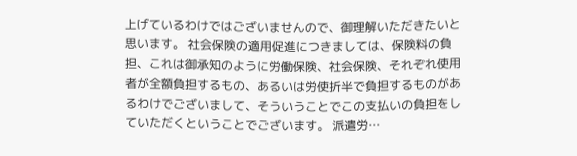上げているわけではございませんので、御理解いただきたいと思います。 社会保険の適用促進につきましては、保険料の負担、これは御承知のように労働保険、社会保険、それぞれ使用者が全額負担するもの、あるいは労使折半で負担するものがあるわけでございまして、そういうことでこの支払いの負担をしていただくということでございます。 派遣労…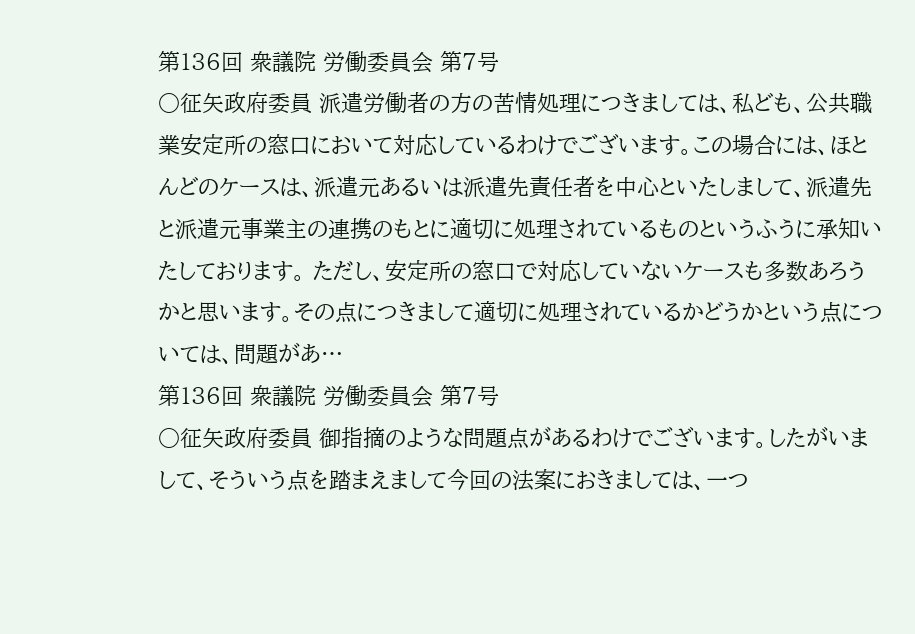第136回 衆議院 労働委員会 第7号
○征矢政府委員 派遣労働者の方の苦情処理につきましては、私ども、公共職業安定所の窓口において対応しているわけでございます。この場合には、ほとんどのケースは、派遣元あるいは派遣先責任者を中心といたしまして、派遣先と派遣元事業主の連携のもとに適切に処理されているものというふうに承知いたしております。 ただし、安定所の窓口で対応していないケースも多数あろうかと思います。その点につきまして適切に処理されているかどうかという点については、問題があ…
第136回 衆議院 労働委員会 第7号
○征矢政府委員 御指摘のような問題点があるわけでございます。したがいまして、そういう点を踏まえまして今回の法案におきましては、一つ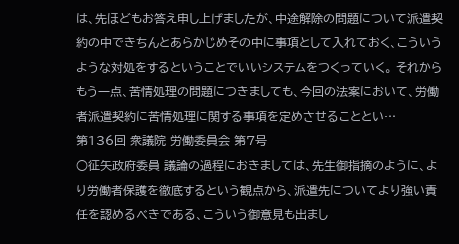は、先ほどもお答え申し上げましたが、中途解除の問題について派遣契約の中できちんとあらかじめその中に事項として入れておく、こういうような対処をするということでいいシステムをつくっていく。 それからもう一点、苦情処理の問題につきましても、今回の法案において、労働者派遣契約に苦情処理に関する事項を定めさせることとい…
第136回 衆議院 労働委員会 第7号
○征矢政府委員 議論の過程におきましては、先生御指摘のように、より労働者保護を徹底するという観点から、派遣先についてより強い責任を認めるべきである、こういう御意見も出まし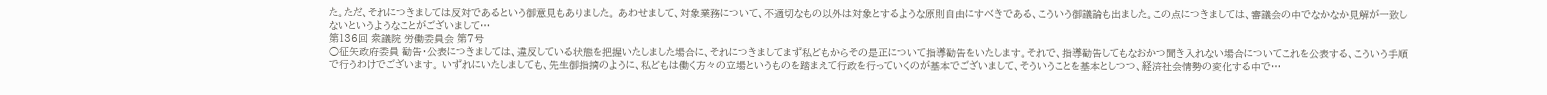た。ただ、それにつきましては反対であるという御意見もありました。 あわせまして、対象業務について、不適切なもの以外は対象とするような原則自由にすべきである、こういう御議論も出ました。この点につきましては、審議会の中でなかなか見解が一致しないというようなことがございまして…
第136回 衆議院 労働委員会 第7号
○征矢政府委員 勧告・公表につきましては、違反している状態を把握いたしました場合に、それにつきましてまず私どもからその是正について指導勧告をいたします。それで、指導勧告してもなおかつ聞き入れない場合についてこれを公表する、こういう手順で行うわけでございます。 いずれにいたしましても、先生御指摘のように、私どもは働く方々の立場というものを踏まえて行政を行っていくのが基本でございまして、そういうことを基本としつつ、経済社会情勢の変化する中で…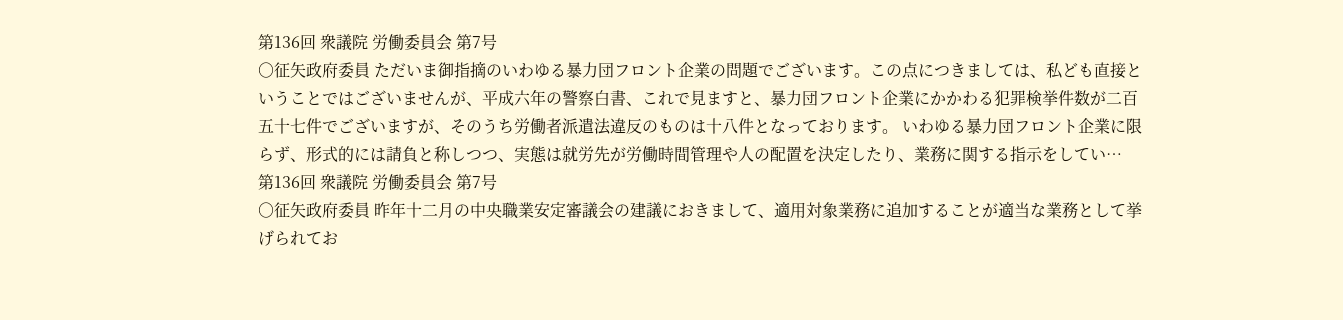第136回 衆議院 労働委員会 第7号
○征矢政府委員 ただいま御指摘のいわゆる暴力団フロント企業の問題でございます。この点につきましては、私ども直接ということではございませんが、平成六年の警察白書、これで見ますと、暴力団フロント企業にかかわる犯罪検挙件数が二百五十七件でございますが、そのうち労働者派遣法違反のものは十八件となっております。 いわゆる暴力団フロント企業に限らず、形式的には請負と称しつつ、実態は就労先が労働時間管理や人の配置を決定したり、業務に関する指示をしてい…
第136回 衆議院 労働委員会 第7号
○征矢政府委員 昨年十二月の中央職業安定審議会の建議におきまして、適用対象業務に追加することが適当な業務として挙げられてお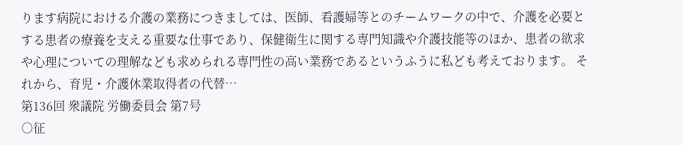ります病院における介護の業務につきましては、医師、看護婦等とのチームワークの中で、介護を必要とする患者の療養を支える重要な仕事であり、保健衛生に関する専門知識や介護技能等のほか、患者の欲求や心理についての理解なども求められる専門性の高い業務であるというふうに私ども考えております。 それから、育児・介護休業取得者の代替…
第136回 衆議院 労働委員会 第7号
○征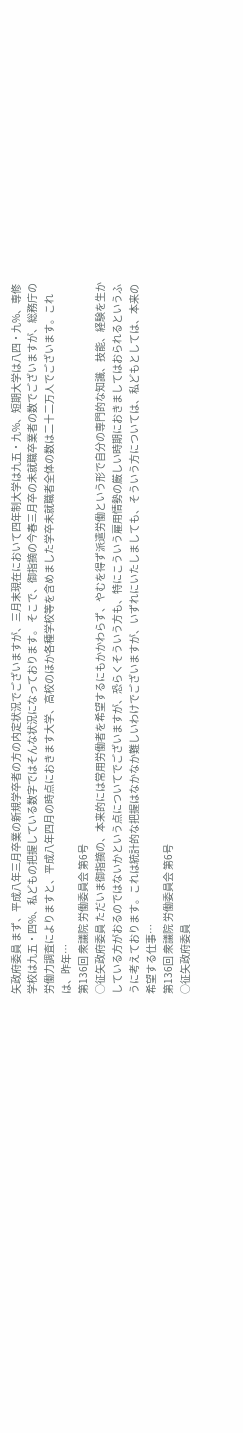矢政府委員 まず、平成八年三月卒業の新規学卒者の方の内定状況でございますが、三月末現在において四年制大学は九五・九%、短期大学は八四・九%、専修学校は九五・四%、私どもの把握している数字ではそんな状況になっております。 そこで、御指摘の今春三月卒の未就職卒業者の数でございますが、総務庁の労働力調査によりますと、平成八年四月の時点におきます大学、高校のほか各種学校等を含めました学卒未就職者全体の数は二十二万人でございます。これは、昨年…
第136回 衆議院 労働委員会 第6号
○征矢政府委員 ただいま御指摘の、本来的には常用労働者を希望するにもかかわらず、やむを得ず派遣労働という形で自分の専門的な知識、技能、経験を生かしている方がおるのではないかという点についてでございますが、恐らくそういう方も、特にこういう雇用情勢の厳しい時期におきましてはおられるというふうに考えております。これは統計的な把握はなかなか難しいわけでございますが、いずれにいたしましても、そういう方については、私どもとしては、本来の希望する仕事…
第136回 衆議院 労働委員会 第6号
○征矢政府委員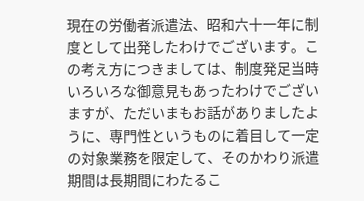現在の労働者派遣法、昭和六十一年に制度として出発したわけでございます。この考え方につきましては、制度発足当時いろいろな御意見もあったわけでございますが、ただいまもお話がありましたように、専門性というものに着目して一定の対象業務を限定して、そのかわり派遣期間は長期間にわたるこ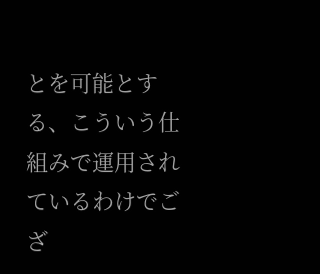とを可能とする、こういう仕組みで運用されているわけでござ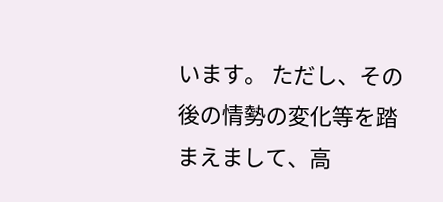います。 ただし、その後の情勢の変化等を踏まえまして、高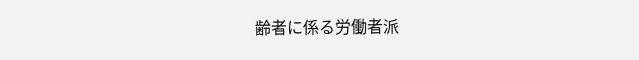齢者に係る労働者派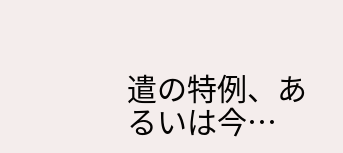遣の特例、あるいは今…